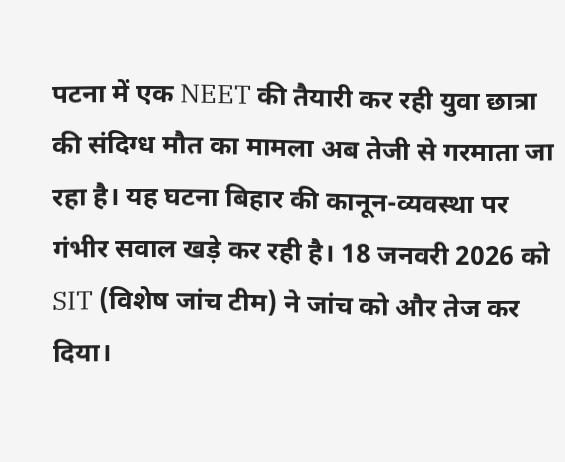पटना में एक NEET की तैयारी कर रही युवा छात्रा की संदिग्ध मौत का मामला अब तेजी से गरमाता जा रहा है। यह घटना बिहार की कानून-व्यवस्था पर गंभीर सवाल खड़े कर रही है। 18 जनवरी 2026 को SIT (विशेष जांच टीम) ने जांच को और तेज कर दिया।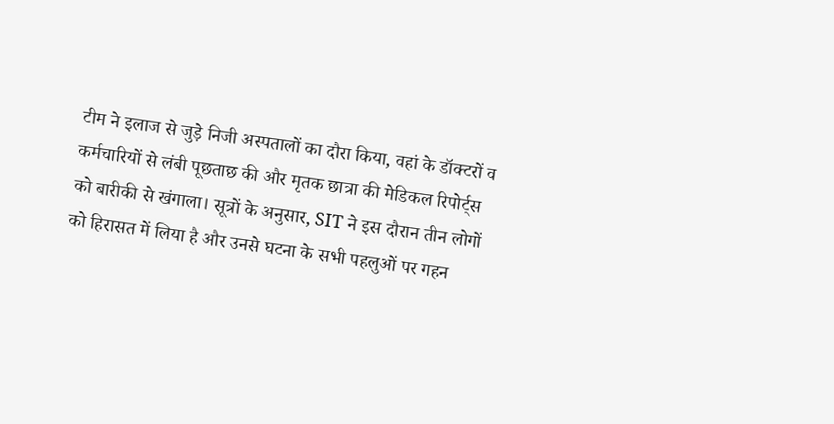टीम ने इलाज से जुड़े निजी अस्पतालों का दौरा किया, वहां के डॉक्टरों व कर्मचारियों से लंबी पूछताछ की और मृतक छात्रा की मेडिकल रिपोर्ट्स को बारीकी से खंगाला। सूत्रों के अनुसार, SIT ने इस दौरान तीन लोगों को हिरासत में लिया है और उनसे घटना के सभी पहलुओं पर गहन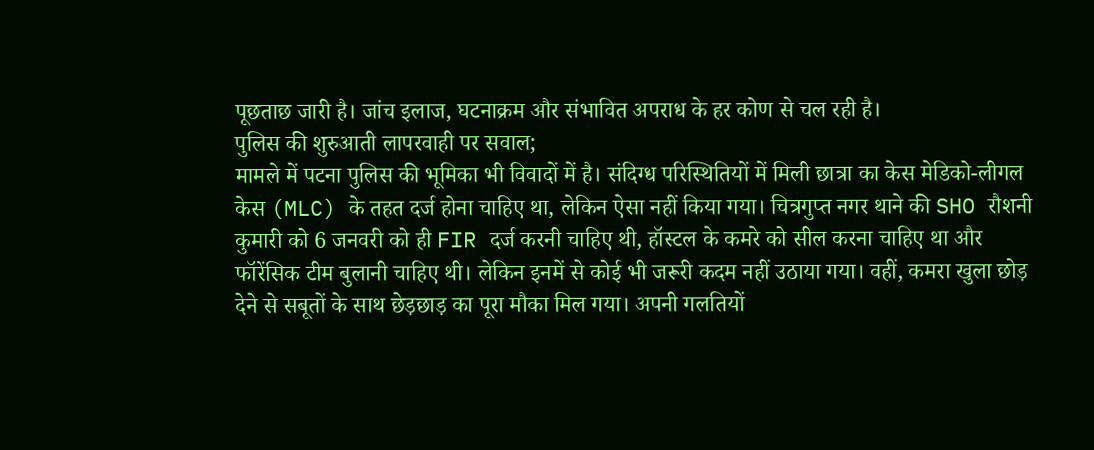पूछताछ जारी है। जांच इलाज, घटनाक्रम और संभावित अपराध के हर कोण से चल रही है।
पुलिस की शुरुआती लापरवाही पर सवाल;
मामले में पटना पुलिस की भूमिका भी विवादों में है। संदिग्ध परिस्थितियों में मिली छात्रा का केस मेडिको-लीगल केस (MLC) के तहत दर्ज होना चाहिए था, लेकिन ऐसा नहीं किया गया। चित्रगुप्त नगर थाने की SHO रौशनी कुमारी को 6 जनवरी को ही FIR दर्ज करनी चाहिए थी, हॉस्टल के कमरे को सील करना चाहिए था और फॉरेंसिक टीम बुलानी चाहिए थी। लेकिन इनमें से कोई भी जरूरी कदम नहीं उठाया गया। वहीं, कमरा खुला छोड़ देने से सबूतों के साथ छेड़छाड़ का पूरा मौका मिल गया। अपनी गलतियों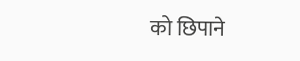को छिपाने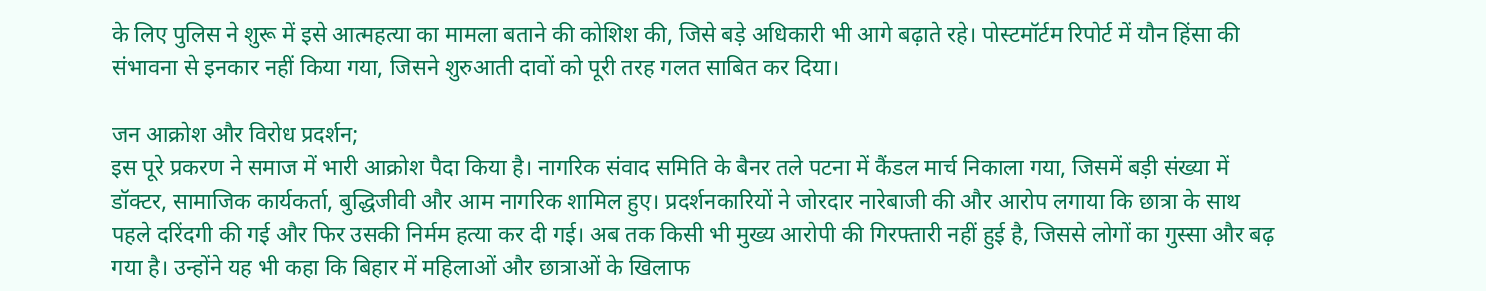के लिए पुलिस ने शुरू में इसे आत्महत्या का मामला बताने की कोशिश की, जिसे बड़े अधिकारी भी आगे बढ़ाते रहे। पोस्टमॉर्टम रिपोर्ट में यौन हिंसा की संभावना से इनकार नहीं किया गया, जिसने शुरुआती दावों को पूरी तरह गलत साबित कर दिया।

जन आक्रोश और विरोध प्रदर्शन;
इस पूरे प्रकरण ने समाज में भारी आक्रोश पैदा किया है। नागरिक संवाद समिति के बैनर तले पटना में कैंडल मार्च निकाला गया, जिसमें बड़ी संख्या में डॉक्टर, सामाजिक कार्यकर्ता, बुद्धिजीवी और आम नागरिक शामिल हुए। प्रदर्शनकारियों ने जोरदार नारेबाजी की और आरोप लगाया कि छात्रा के साथ पहले दरिंदगी की गई और फिर उसकी निर्मम हत्या कर दी गई। अब तक किसी भी मुख्य आरोपी की गिरफ्तारी नहीं हुई है, जिससे लोगों का गुस्सा और बढ़ गया है। उन्होंने यह भी कहा कि बिहार में महिलाओं और छात्राओं के खिलाफ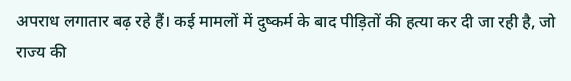अपराध लगातार बढ़ रहे हैं। कई मामलों में दुष्कर्म के बाद पीड़ितों की हत्या कर दी जा रही है, जो राज्य की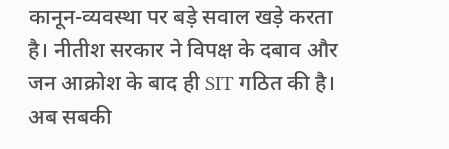कानून-व्यवस्था पर बड़े सवाल खड़े करता है। नीतीश सरकार ने विपक्ष के दबाव और जन आक्रोश के बाद ही SIT गठित की है। अब सबकी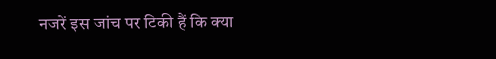नजरें इस जांच पर टिकी हैं कि क्या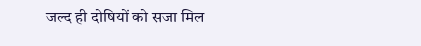जल्द ही दोषियों को सजा मिल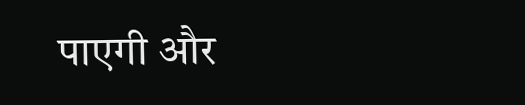पाएगी और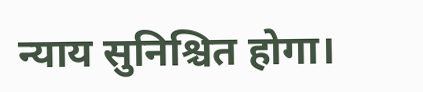न्याय सुनिश्चित होगा।